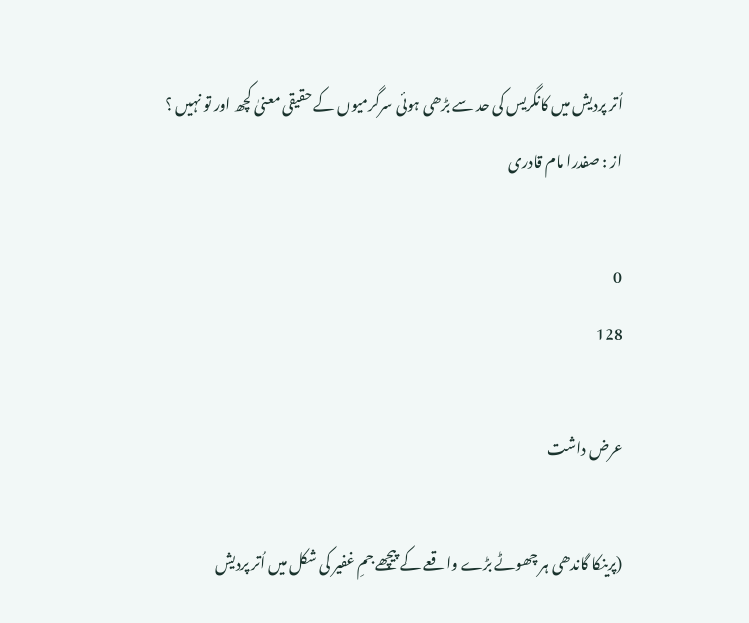اُتر پردیش میں کانگریس کی حد سے بڑھی ہوئی سرگرمیوں کے حقیقی معنیٰ کچھ اور تو نہیں ؟ از : صفدرا مام قادری

0
128

عرض داشت

(پرینکا گاندھی ہر چھوٹے بڑے واقعے کے پیچھے جمِ غفیر کی شکل میں اُتر پردیش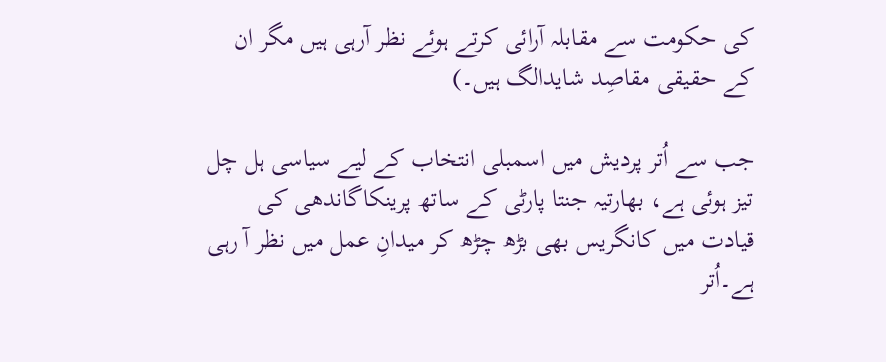کی حکومت سے مقابلہ آرائی کرتے ہوئے نظر آرہی ہیں مگر ان کے حقیقی مقاصِد شایدالگ ہیں۔)

جب سے اُتر پردیش میں اسمبلی انتخاب کے لیے سیاسی ہل چل تیز ہوئی ہے، بھارتیہ جنتا پارٹی کے ساتھ پرینکاگاندھی کی قیادت میں کانگریس بھی بڑھ چڑھ کر میدانِ عمل میں نظر آ رہی ہے۔اُتر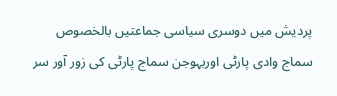پردیش میں دوسری سیاسی جماعتیں بالخصوص سماج وادی پارٹی اوربہوجن سماج پارٹی کی زور آور سر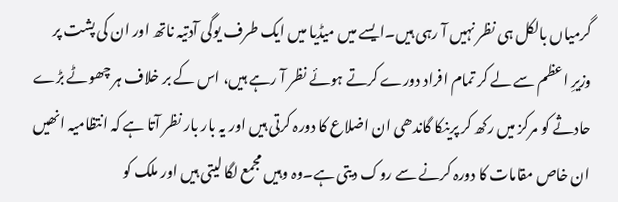گرمیاں بالکل ہی نظر نہیں آ رہی ہیں۔ایسے میں میڈیا میں ایک طرف یوگی آدتیہ ناتھ اور ان کی پشت پر وزیرِ اعظم سے لے کر تمام افراد دورے کرتے ہوئے نظر آ رہے ہیں، اس کے بر خلاف ہر چھوٹے بڑے حادثے کو مرکز میں رکھ کر پرینکا گاندھی ان اضلاع کا دورہ کرتی ہیں اور یہ بار بار نظر آتا ہے کہ انتظامیہ انھیں ان خاص مقامات کا دورہ کرنے سے روک دیتی ہے۔وہ وہیں مجمع لگا لیتی ہیں اور ملک کو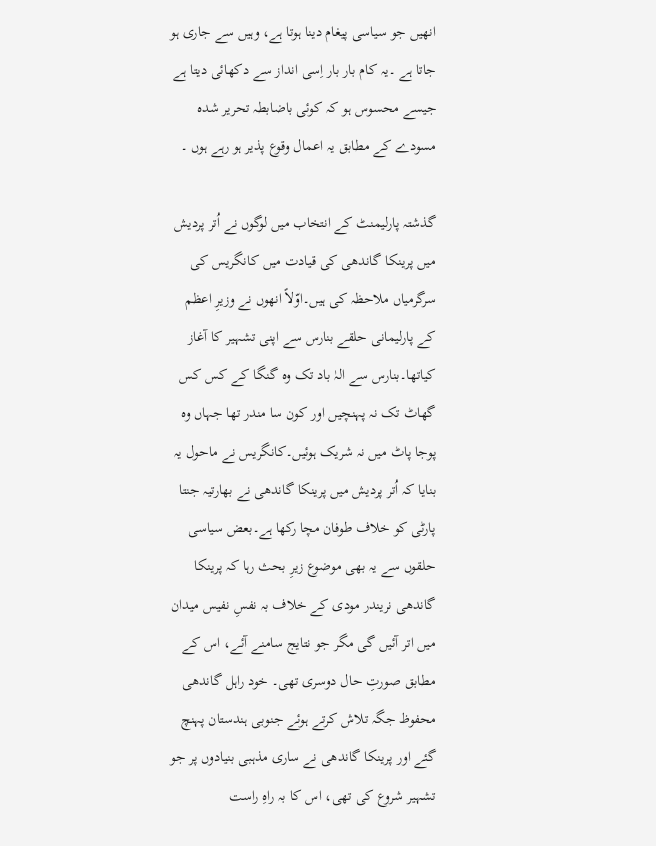انھیں جو سیاسی پیغام دینا ہوتا ہے، وہیں سے جاری ہو جاتا ہے ۔یہ کام بار بار اِسی انداز سے دکھائی دیتا ہے جیسے محسوس ہو کہ کوئی باضابطہ تحریر شدہ مسودے کے مطابق یہ اعمال وقوع پذیر ہو رہے ہوں ۔

گذشتہ پارلیمنٹ کے انتخاب میں لوگوں نے اُتر پردیش میں پرینکا گاندھی کی قیادت میں کانگریس کی سرگرمیاں ملاحظہ کی ہیں۔اوّلاً انھوں نے وزیرِ اعظم کے پارلیمانی حلقے بنارس سے اپنی تشہیر کا آغاز کیاتھا۔بنارس سے الہٰ باد تک وہ گنگا کے کس کس گھاٹ تک نہ پہنچیں اور کون سا مندر تھا جہاں وہ پوجا پاٹ میں نہ شریک ہوئیں۔کانگریس نے ماحول یہ بنایا کہ اُتر پردیش میں پرینکا گاندھی نے بھارتیہ جنتا پارٹی کو خلاف طوفان مچا رکھا ہے۔بعض سیاسی حلقوں سے یہ بھی موضوع زیرِ بحث رہا کہ پرینکا گاندھی نریندر مودی کے خلاف بہ نفسِ نفیس میدان میں اتر آئیں گی مگر جو نتایج سامنے آئے، اس کے مطابق صورتِ حال دوسری تھی۔ خود راہل گاندھی محفوظ جگہ تلاش کرتے ہوئے جنوبی ہندستان پہنچ گئے اور پرینکا گاندھی نے ساری مذہبی بنیادوں پر جو تشہیر شروع کی تھی، اس کا بہ راہِ راست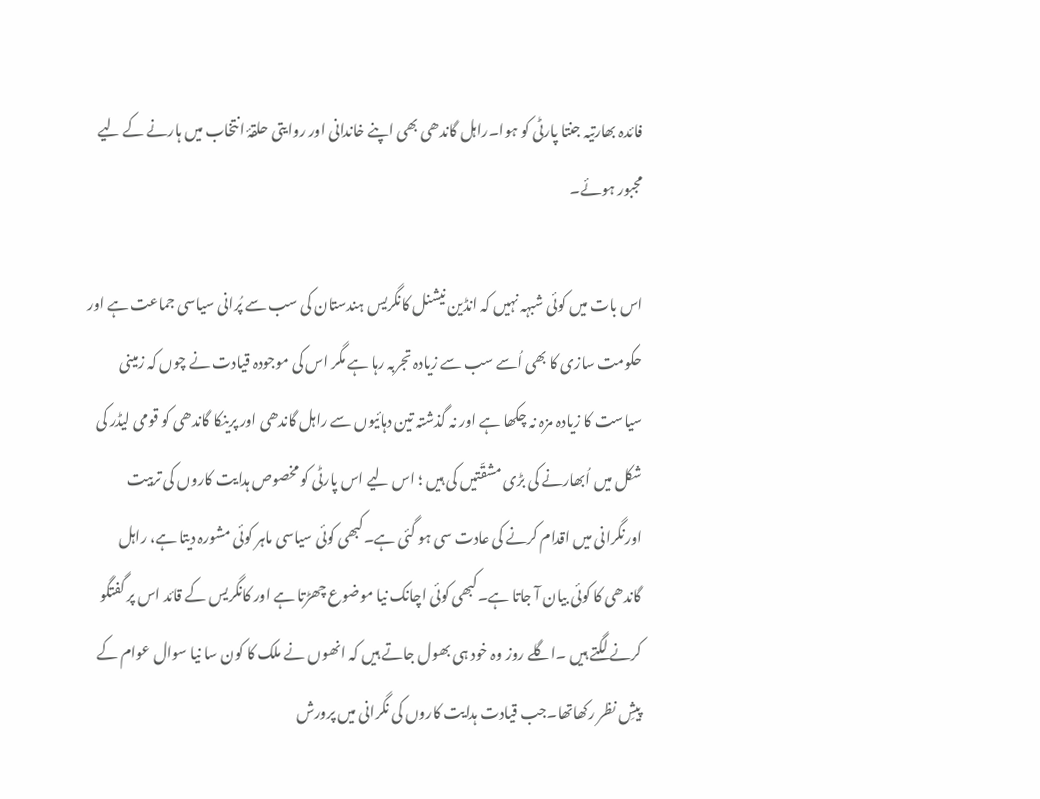فائدہ بھارتیہ جنتا پارٹی کو ہوا۔راہل گاندھی بھی اپنے خاندانی اور روایتی حلقۂ انتخاب میں ہارنے کے لیے مجبور ہوئے۔

اس بات میں کوئی شبہہ نہیں کہ انڈین نیشنل کانگریس ہندستان کی سب سے پُرانی سیاسی جماعت ہے اور حکومت سازی کا بھی اُسے سب سے زیادہ تجربہ رہا ہے مگر اس کی موجودہ قیادت نے چوں کہ زمینی سیاست کا زیادہ مزہ نہ چکھا ہے اور نہ گذشتہ تین دہائیوں سے راہل گاندھی اور پرینکا گاندھی کو قومی لیڈر کی شکل میں اُبھارنے کی بڑی مشقّتیں کی ہیں ؛ اس لیے اس پارٹی کو مخصوص ہدایت کاروں کی تربیت اورنگرانی میں اقدام کرنے کی عادت سی ہو گئی ہے۔کبھی کوئی سیاسی ماہر کوئی مشورہ دیتا ہے، راہل گاندھی کا کوئی بیان آ جاتا ہے۔کبھی کوئی اچانک نیا موضوع چھڑتا ہے اور کانگریس کے قائد اس پر گفتگو کرنے لگتے ہیں ۔اگلے روز وہ خود ہی بھول جاتے ہیں کہ انھوں نے ملک کا کون سا نیا سوال عوام کے پیشِ نظر رکھاتھا۔جب قیادت ہدایت کاروں کی نگرانی میں پرورش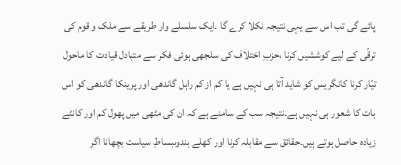پائے گی تب اس سے یہی نتیجہ نکلا کرے گا ۔ایک سلسلے وار طریقے سے ملک و قوم کی ترقّی کے لیے کوششیں کرنا ،حزبِ اختلاف کی سلجھی ہوئی فکر سے متبادل قیادت کا ماحول تیّار کرنا کانگریس کو شاید آتا ہی نہیں ہے یا کم از کم راہل گاندھی اور پرینکا گاندھی کو اس بات کا شعور ہی نہیں ہے۔نتیجہ سب کے سامنے ہے کہ ان کی مٹھی میں پھول کم اور کانٹے زیادہ حاصل ہوتے ہیں۔حقائق سے مقابلہ کرنا اور کھلے بندوںبساطِ سیاست بچھانا اگر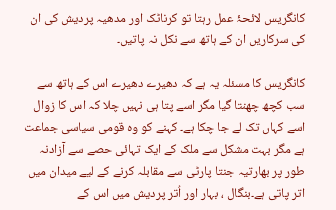کانگریس لائحۂ عمل رہتا تو کرناٹک اور مدھیہ پردیش کی ان کی سرکاریں ان کے ہاتھ سے نکل نہ پاتیں۔

کانگریس کا مسئلہ یہ ہے کہ دھیرے دھیرے اس کے ہاتھ سے سب کچھ چھنتا گیا مگر اسے پتا ہی نہیں چلا کہ اس کا زوال اسے کہاں تک لے جا چکا ہے۔ کہنے کو وہ قومی سیاسی جماعت ہے مگر بہت مشکل سے ملک کے ایک تہائی حصے سے آزادنہ طور پر بھارتیہ جنتا پارٹی سے مقابلہ کرنے کے لیے میدان میں اتر پاتی ہے۔بنگال ، بہار اور اُتر پردیش میں اس کے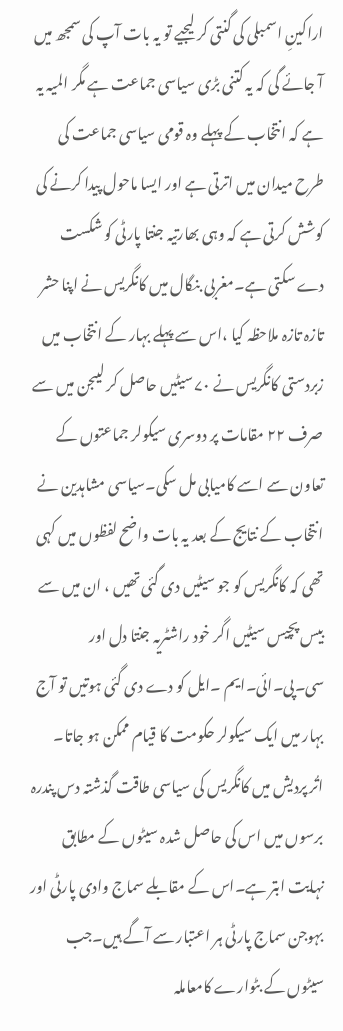اراکینِ اسمبلی کی گنتی کر لیجیے تو یہ بات آپ کی سمجھ میں آ جائے گی کہ یہ کتنی بڑی سیاسی جماعت ہے مگر المیہ یہ ہے کہ انتخاب کے پہلے وہ قومی سیاسی جماعت کی طرح میدان میں اترتی ہے اور ایسا ماحول پیدا کرنے کی کوشش کرتی ہے کہ وہی بھارتیہ جنتا پارٹی کو شکست دے سکتی ہے۔مغربی بنگال میں کانگریس نے اپنا حشر تازہ تازہ ملاحظہ کیا ،اس سے پہلے بہار کے انتخاب میں زبردستی کانگریس نے ۷۰ سیٹیں حاصل کر لیںجن میں سے صرف ۲۲ مقامات پر دوسری سیکولر جماعتوں کے تعاون سے اسے کامیابی مل سکی۔سیاسی مشاہدین نے انتخاب کے نتایج کے بعد یہ بات واضح لفظوں میں کہی تھی کہ کانگریس کو جو سیٹیں دی گئی تھیں ، ان میں سے بیس پچیس سیٹیں اگر خود راشٹریہ جنتا دل اور سی۔پی۔ائی۔ایم ۔ایل کو دے دی گئی ہوتیں تو آج بہار میں ایک سیکولر حکومت کا قیام ممکن ہو جاتا۔
اتُر پردیش میں کانگریس کی سیاسی طاقت گذشتہ دس پندرہ برسوں میں اس کی حاصل شدہ سیٹوں کے مطابق نہایت ابتر ہے۔اس کے مقابلے سماج وادی پارٹی اور بہوجن سماج پارٹی ہر اعتبار سے آگے ہیں۔جب سیٹوں کے بٹوارے کامعاملہ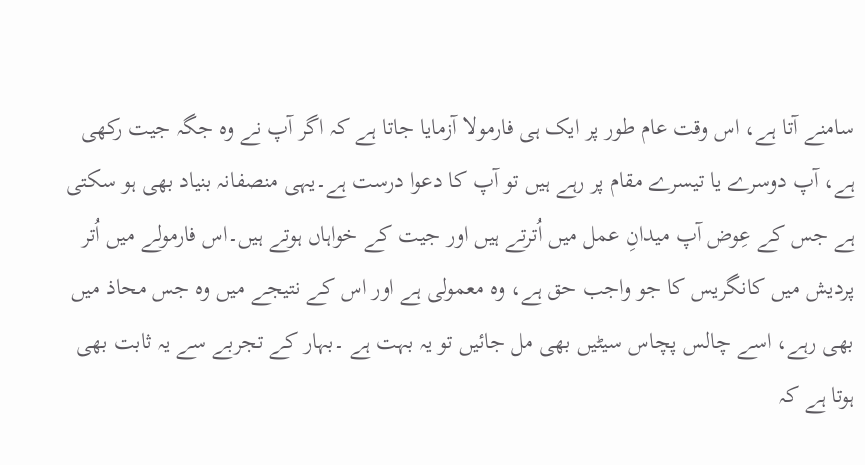سامنے آتا ہے، اس وقت عام طور پر ایک ہی فارمولا آزمایا جاتا ہے کہ اگر آپ نے وہ جگہ جیت رکھی ہے، آپ دوسرے یا تیسرے مقام پر رہے ہیں تو آپ کا دعوا درست ہے۔یہی منصفانہ بنیاد بھی ہو سکتی ہے جس کے عِوض آپ میدانِ عمل میں اُترتے ہیں اور جیت کے خواہاں ہوتے ہیں۔اس فارمولے میں اُتر پردیش میں کانگریس کا جو واجب حق ہے، وہ معمولی ہے اور اس کے نتیجے میں وہ جس محاذ میں بھی رہے، اسے چالس پچاس سیٹیں بھی مل جائیں تو یہ بہت ہے ۔بہار کے تجربے سے یہ ثابت بھی ہوتا ہے کہ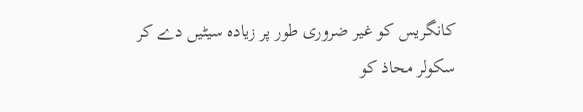کانگریس کو غیر ضروری طور پر زیادہ سیٹیں دے کر سکولر محاذ کو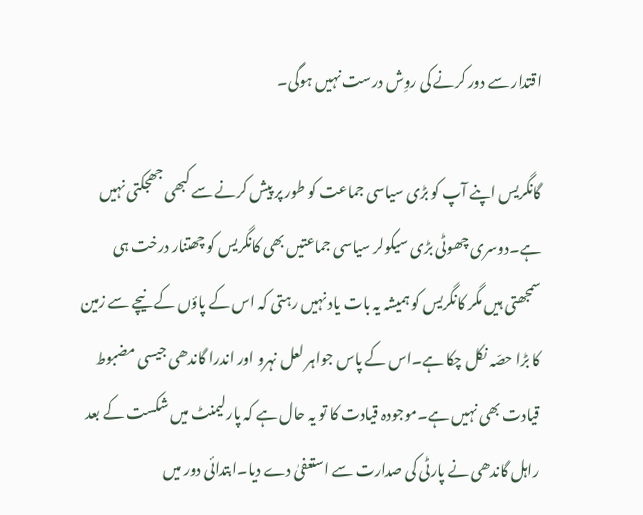اقتدار سے دور کرنے کی روِش درست نہیں ہوگی۔

گانگریس اپنے آپ کو بڑی سیاسی جماعت کو طور پر پیش کرنے سے کبھی جھجکتی نہیں ہے۔دوسری چھوٹی بڑی سیکولر سیاسی جماعتیں بھی کانگریس کو چھتنار درخت ہی سمجھتی ہیں مگر کانگریس کو ہمیشہ یہ بات یاد نہیں رہتی کہ اس کے پاؤں کے نیچے سے زمین کا بڑا حصّہ نکل چکا ہے۔اس کے پاس جواہر لعل نہرو اور اندرا گاندھی جیسی مضبوط قیادت بھی نہیں ہے۔موجودہ قیادت کا تو یہ حال ہے کہ پارلیمنٹ میں شکست کے بعد راہل گاندھی نے پارٹی کی صدارت سے استعفیٰ دے دیا۔ابتدائی دور میں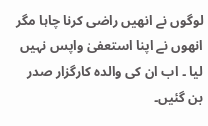لوگوں نے انھیں راضی کرنا چاہا مگر انھوں نے اپنا استعفیٰ واپس نہیں لیا ۔ اب ان کی والدہ کارگزار صدر بن گئیں۔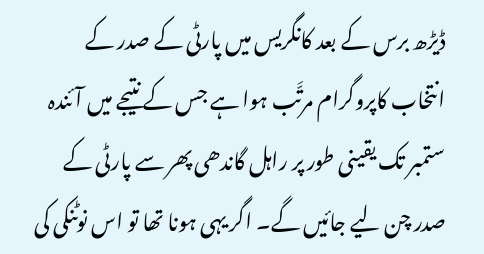ڈیڑھ برس کے بعد کانگریس میں پارٹی کے صدر کے انتخاب کاپروگرام مرتَّب ہوا ہے جس کے نتیجے میں آئندہ ستمبر تک یقینی طور پر راہل گاندھی پھر سے پارٹی کے صدر چن لیے جائیں گے۔ اگر یہی ہونا تھا تو اس نوٹنکی کی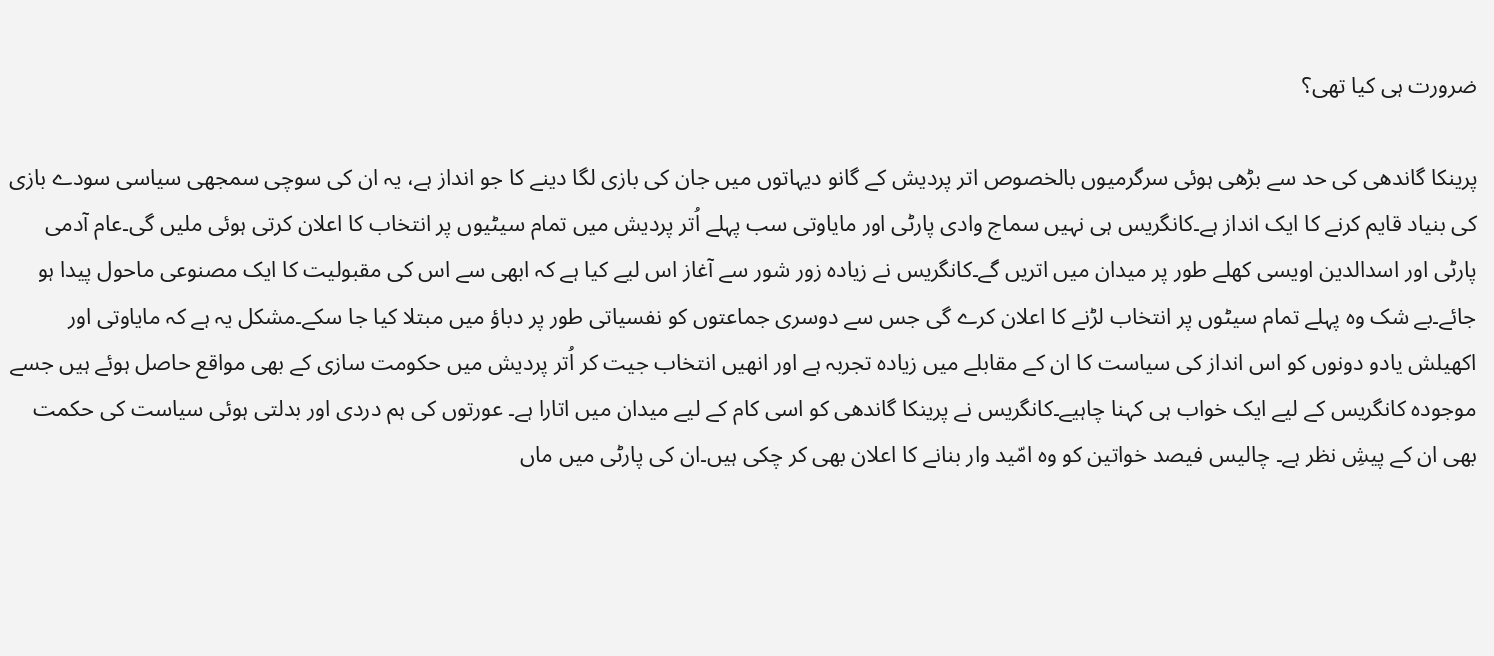ضرورت ہی کیا تھی؟

پرینکا گاندھی کی حد سے بڑھی ہوئی سرگرمیوں بالخصوص اتر پردیش کے گانو دیہاتوں میں جان کی بازی لگا دینے کا جو انداز ہے، یہ ان کی سوچی سمجھی سیاسی سودے بازی کی بنیاد قایم کرنے کا ایک انداز ہے۔کانگریس ہی نہیں سماج وادی پارٹی اور مایاوتی سب پہلے اُتر پردیش میں تمام سیٹیوں پر انتخاب کا اعلان کرتی ہوئی ملیں گی۔عام آدمی پارٹی اور اسدالدین اویسی کھلے طور پر میدان میں اتریں گے۔کانگریس نے زیادہ زور شور سے آغاز اس لیے کیا ہے کہ ابھی سے اس کی مقبولیت کا ایک مصنوعی ماحول پیدا ہو جائے۔بے شک وہ پہلے تمام سیٹوں پر انتخاب لڑنے کا اعلان کرے گی جس سے دوسری جماعتوں کو نفسیاتی طور پر دباؤ میں مبتلا کیا جا سکے۔مشکل یہ ہے کہ مایاوتی اور اکھیلش یادو دونوں کو اس انداز کی سیاست کا ان کے مقابلے میں زیادہ تجربہ ہے اور انھیں انتخاب جیت کر اُتر پردیش میں حکومت سازی کے بھی مواقع حاصل ہوئے ہیں جسے موجودہ کانگریس کے لیے ایک خواب ہی کہنا چاہیے۔کانگریس نے پرینکا گاندھی کو اسی کام کے لیے میدان میں اتارا ہے۔ عورتوں کی ہم دردی اور بدلتی ہوئی سیاست کی حکمت بھی ان کے پیشِ نظر ہے۔ چالیس فیصد خواتین کو وہ امّید وار بنانے کا اعلان بھی کر چکی ہیں۔ان کی پارٹی میں ماں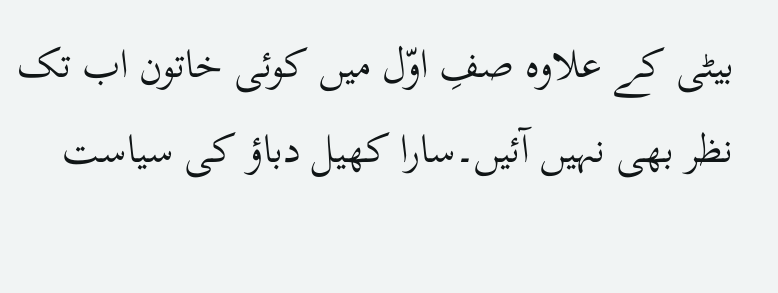بیٹی کے علاوہ صفِ اوّل میں کوئی خاتون اب تک نظر بھی نہیں آئیں۔سارا کھیل دباؤ کی سیاست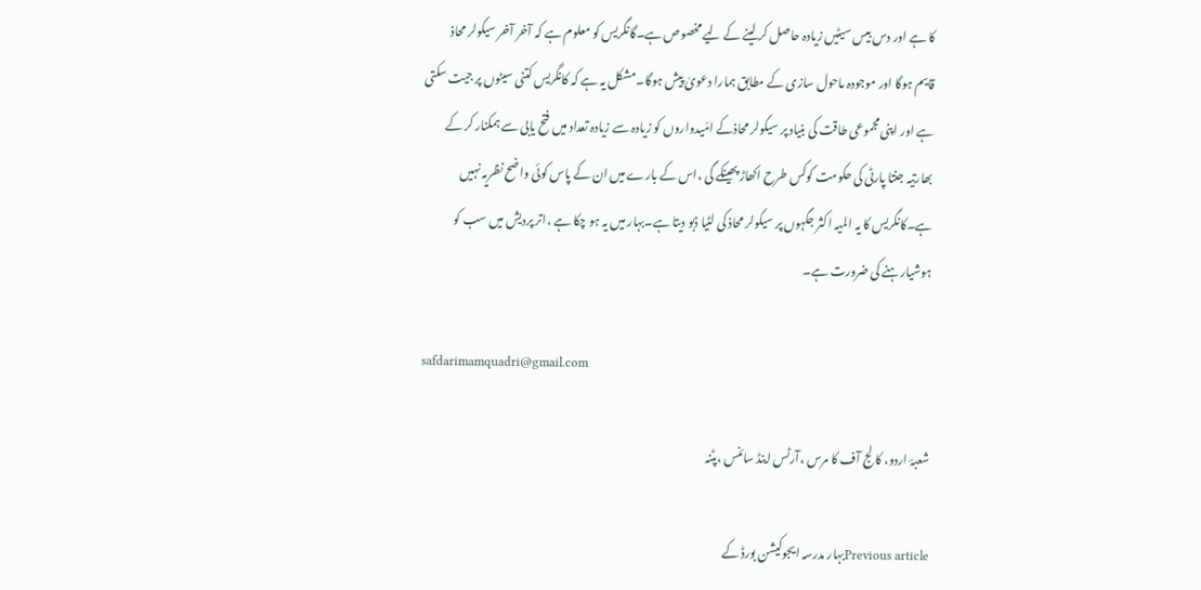کا ہے اور دس بیس سیٹیں زیادہ حاصل کر لینے کے لیے مخصوص ہے۔گانگریس کو معلوم ہے کہ آخر آخر سیکولر محاذ قایم ہوگا اور موجودہ ماحول سازی کے مطابق ہمارا دعویٰ پیش ہوگا۔مشکل یہ ہے کہ کانگریس کتنی سیٹوں پر جیت سکتی ہے اور اپنی مجموعی طاقت کی بنیاد پر سیکولر محاذکے امّیدواروں کو زیادہ سے زیادہ تعداد میں فتح یابی سے ہمکنار کر کے بھارتیہ جنتا پارٹی کی حکومت کوکس طرح اکھاڑ پھینکے گی ،اس کے بارے میں ان کے پاس کوئی واضح نظریہ نہیں ہے۔کانگریس کا یہ المیہ اکثر جگہوں پر سیکولر محاذ کی لٹیا ڈبو دیتا ہے۔بہار میں یہ ہو چکا ہے ،اتر پردیش میں سب کو ہوشیارہنے کی ضرورت ہے۔

safdarimamquadri@gmail.com

شعبۂ اردو، کا لج آف کا مرس ،آرٹس اینڈ سائنس ،پٹنہ

Previous articleبہار مدرسہ ایجوکیشن بورڈ کے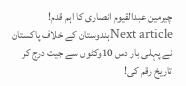چیرمین عبدالقیوم انصاری کا اہم قدم!
Next articleہندوستان کے خلاف پاکستان نے پہلی بار دس 10وکٹوں سے جیت درج کر تاریخ رقم کی!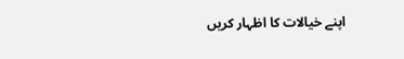اپنے خیالات کا اظہار کریں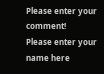Please enter your comment!
Please enter your name here